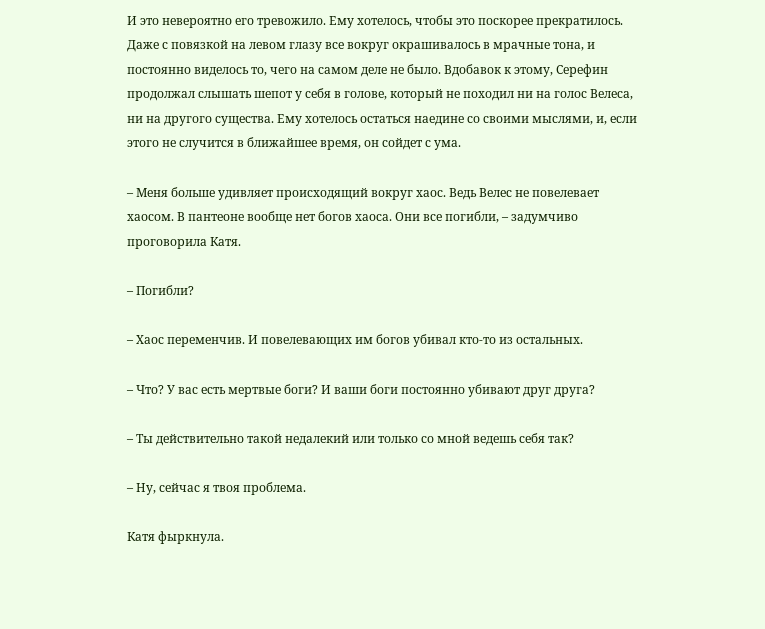И это невероятно его тревожило. Ему хотелось, чтобы это поскорее прекратилось. Даже с повязкой на левом глазу все вокруг окрашивалось в мрачные тона, и постоянно виделось то, чего на самом деле не было. Вдобавок к этому, Серефин продолжал слышать шепот у себя в голове, который не походил ни на голос Велеса, ни на другого существа. Ему хотелось остаться наедине со своими мыслями, и, если этого не случится в ближайшее время, он сойдет с ума.

– Меня больше удивляет происходящий вокруг хаос. Ведь Велес не повелевает хаосом. В пантеоне вообще нет богов хаоса. Они все погибли, – задумчиво проговорила Катя.

– Погибли?

– Хаос переменчив. И повелевающих им богов убивал кто-то из остальных.

– Что? У вас есть мертвые боги? И ваши боги постоянно убивают друг друга?

– Ты действительно такой недалекий или только со мной ведешь себя так?

– Ну, сейчас я твоя проблема.

Катя фыркнула.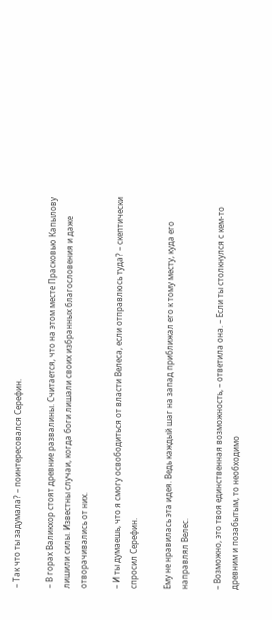– Так что ты задумала? – поинтересовался Серефин.

– В горах Валикхор стоят древние развалины. Считается, что на этом месте Прасковью Капылову лишили силы. Известны случаи, когда боги лишали своих избранных благословения и даже отворачивались от них.

– И ты думаешь, что я смогу освободиться от власти Велеса, если отправлюсь туда? – скептически спросил Серефин.

Ему не нравилась эта идея. Ведь каждый шаг на запад приближал его к тому месту, куда его направлял Велес.

– Возможно, это твоя единственная возможность, – ответила она. – Если ты столкнулся с кем-то древним и позабытым, то необходимо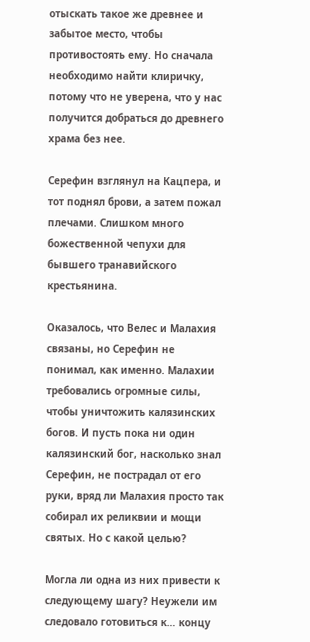отыскать такое же древнее и забытое место, чтобы противостоять ему. Но сначала необходимо найти клиричку, потому что не уверена, что у нас получится добраться до древнего храма без нее.

Серефин взглянул на Кацпера, и тот поднял брови, а затем пожал плечами. Слишком много божественной чепухи для бывшего транавийского крестьянина.

Оказалось, что Велес и Малахия связаны, но Серефин не понимал, как именно. Малахии требовались огромные силы, чтобы уничтожить калязинских богов. И пусть пока ни один калязинский бог, насколько знал Серефин, не пострадал от его руки, вряд ли Малахия просто так собирал их реликвии и мощи святых. Но с какой целью?

Могла ли одна из них привести к следующему шагу? Неужели им следовало готовиться к… концу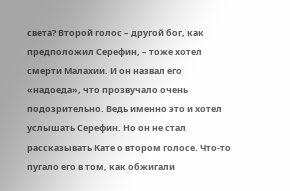света? Второй голос – другой бог, как предположил Серефин, – тоже хотел смерти Малахии. И он назвал его «надоеда», что прозвучало очень подозрительно. Ведь именно это и хотел услышать Серефин. Но он не стал рассказывать Кате о втором голосе. Что-то пугало его в том, как обжигали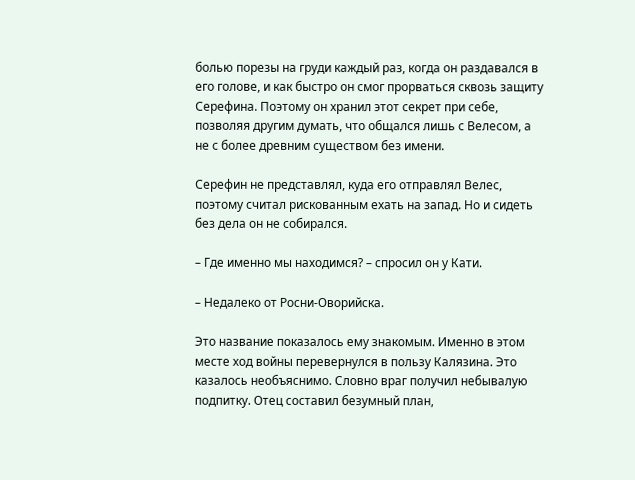болью порезы на груди каждый раз, когда он раздавался в его голове, и как быстро он смог прорваться сквозь защиту Серефина. Поэтому он хранил этот секрет при себе, позволяя другим думать, что общался лишь с Велесом, а не с более древним существом без имени.

Серефин не представлял, куда его отправлял Велес, поэтому считал рискованным ехать на запад. Но и сидеть без дела он не собирался.

– Где именно мы находимся? – спросил он у Кати.

– Недалеко от Росни-Оворийска.

Это название показалось ему знакомым. Именно в этом месте ход войны перевернулся в пользу Калязина. Это казалось необъяснимо. Словно враг получил небывалую подпитку. Отец составил безумный план,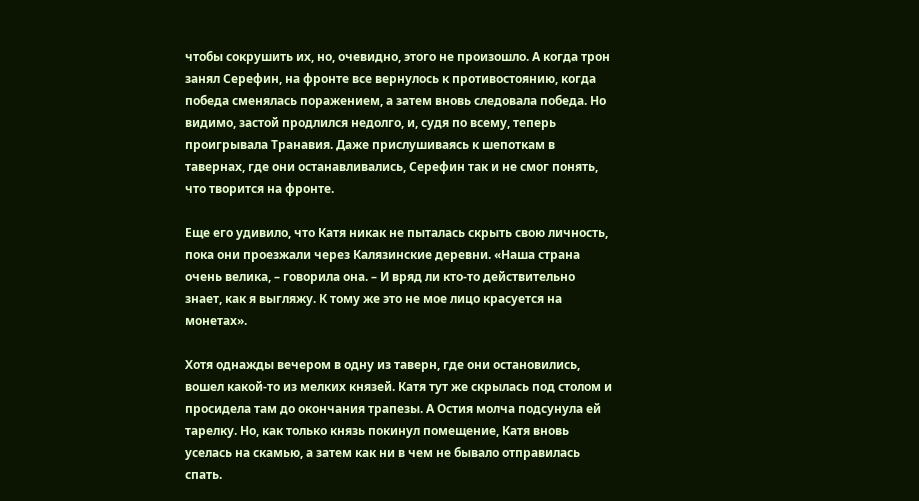чтобы сокрушить их, но, очевидно, этого не произошло. А когда трон занял Серефин, на фронте все вернулось к противостоянию, когда победа сменялась поражением, а затем вновь следовала победа. Но видимо, застой продлился недолго, и, судя по всему, теперь проигрывала Транавия. Даже прислушиваясь к шепоткам в тавернах, где они останавливались, Серефин так и не смог понять, что творится на фронте.

Еще его удивило, что Катя никак не пыталась скрыть свою личность, пока они проезжали через Калязинские деревни. «Наша страна очень велика, – говорила она. – И вряд ли кто-то действительно знает, как я выгляжу. К тому же это не мое лицо красуется на монетах».

Хотя однажды вечером в одну из таверн, где они остановились, вошел какой-то из мелких князей. Катя тут же скрылась под столом и просидела там до окончания трапезы. А Остия молча подсунула ей тарелку. Но, как только князь покинул помещение, Катя вновь уселась на скамью, а затем как ни в чем не бывало отправилась спать.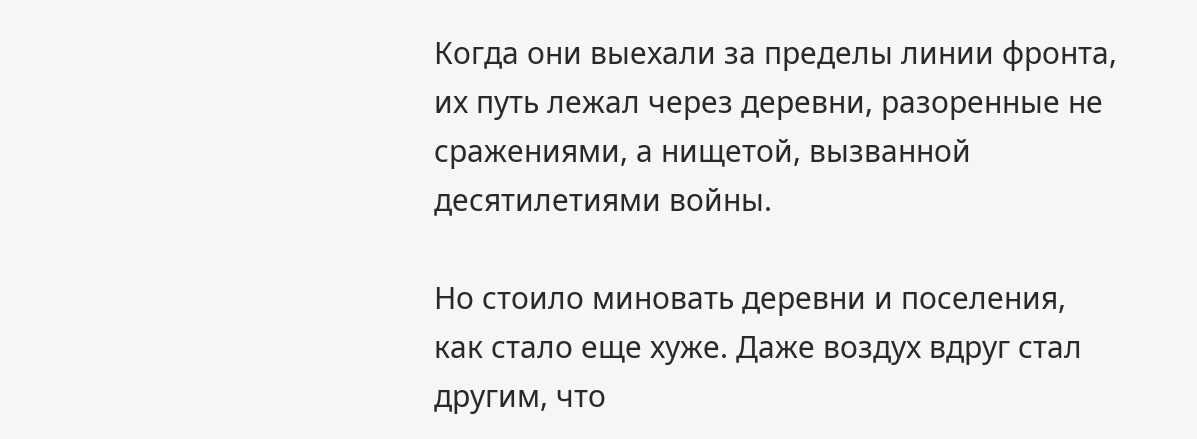Когда они выехали за пределы линии фронта, их путь лежал через деревни, разоренные не сражениями, а нищетой, вызванной десятилетиями войны.

Но стоило миновать деревни и поселения, как стало еще хуже. Даже воздух вдруг стал другим, что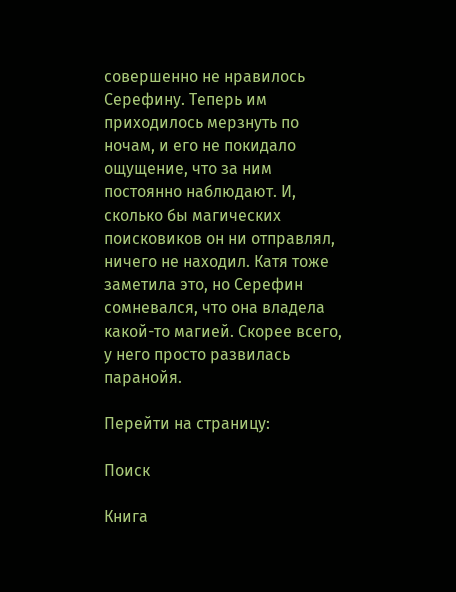совершенно не нравилось Серефину. Теперь им приходилось мерзнуть по ночам, и его не покидало ощущение, что за ним постоянно наблюдают. И, сколько бы магических поисковиков он ни отправлял, ничего не находил. Катя тоже заметила это, но Серефин сомневался, что она владела какой-то магией. Скорее всего, у него просто развилась паранойя.

Перейти на страницу:

Поиск

Книга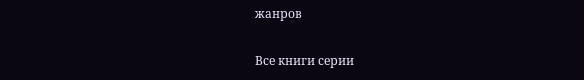жанров

Все книги серии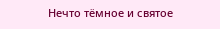Нечто тёмное и святое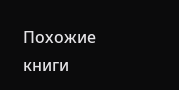Похожие книги